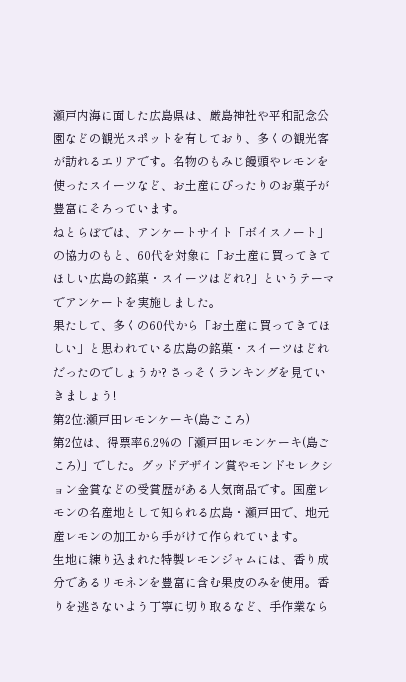瀬戸内海に面した広島県は、厳島神社や平和記念公園などの観光スポットを有しており、多くの観光客が訪れるエリアです。名物のもみじ饅頭やレモンを使ったスイーツなど、お土産にぴったりのお菓子が豊富にそろっています。
ねとらぼでは、アンケートサイト「ボイスノート」の協力のもと、60代を対象に「お土産に買ってきてほしい広島の銘菓・スイーツはどれ?」というテーマでアンケートを実施しました。
果たして、多くの60代から「お土産に買ってきてほしい」と思われている広島の銘菓・スイーツはどれだったのでしょうか? さっそくランキングを見ていきましょう!
第2位:瀬戸田レモンケーキ(島ごころ)
第2位は、得票率6.2%の「瀬戸田レモンケーキ(島ごころ)」でした。グッドデザイン賞やモンドセレクション金賞などの受賞歴がある人気商品です。国産レモンの名産地として知られる広島・瀬戸田で、地元産レモンの加工から手がけて作られています。
生地に練り込まれた特製レモンジャムには、香り成分であるリモネンを豊富に含む果皮のみを使用。香りを逃さないよう丁寧に切り取るなど、手作業なら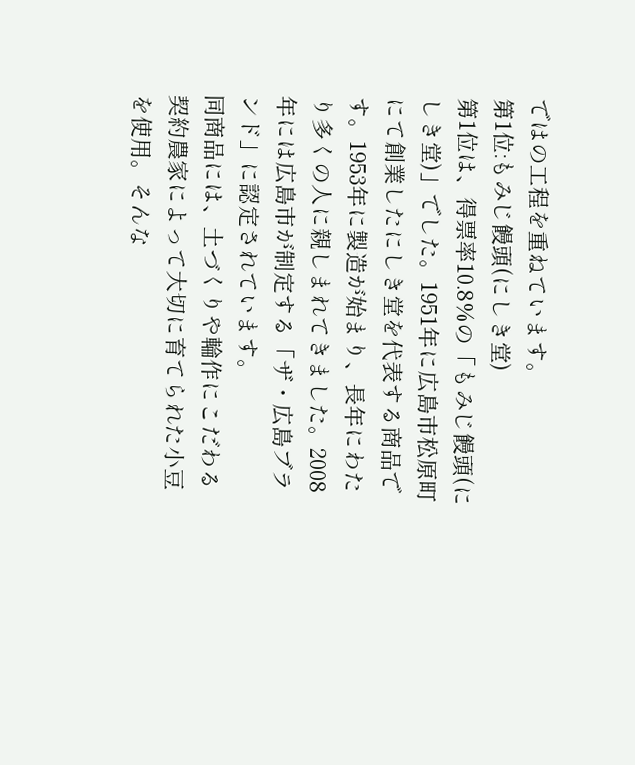ではの工程を重ねています。
第1位:もみじ饅頭(にしき堂)
第1位は、得票率10.8%の「もみじ饅頭(にしき堂)」でした。1951年に広島市松原町にて創業したにしき堂を代表する商品です。1953年に製造が始まり、長年にわたり多くの人に親しまれてきました。2008年には広島市が制定する「ザ・広島ブランド」に認定されています。
同商品には、土づくりや輪作にこだわる契約農家によって大切に育てられた小豆を使用。そんな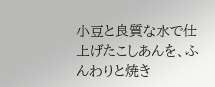小豆と良質な水で仕上げたこしあんを、ふんわりと焼き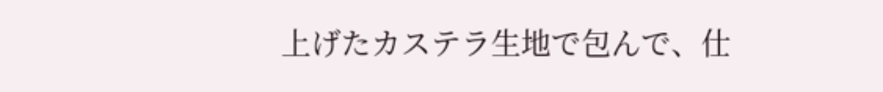上げたカステラ生地で包んで、仕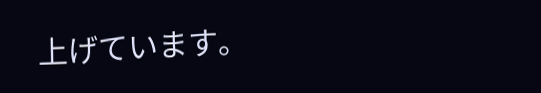上げています。